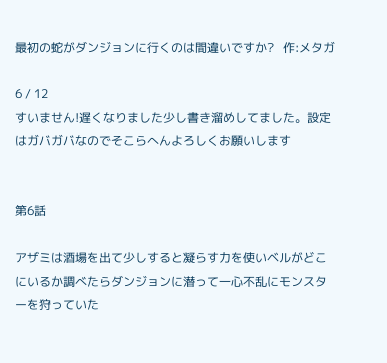最初の蛇がダンジョンに行くのは間違いですか?   作:メタガ

6 / 12
すいません!遅くなりました少し書き溜めしてました。設定はガバガバなのでそこらへんよろしくお願いします


第6話

アザミは酒場を出て少しすると凝らす力を使いベルがどこにいるか調べたらダンジョンに潜って一心不乱にモンスターを狩っていた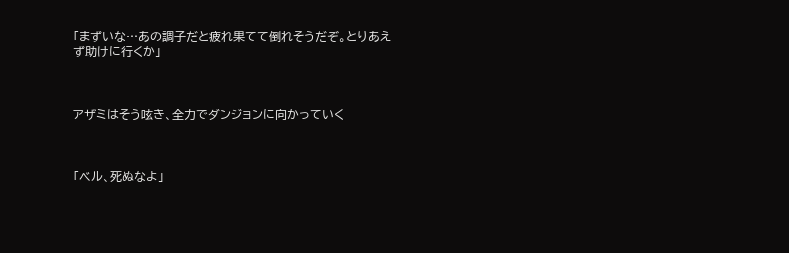「まずいな…あの調子だと疲れ果てて倒れそうだぞ。とりあえず助けに行くか」



アザミはそう呟き、全力でダンジョンに向かっていく



「ベル、死ぬなよ」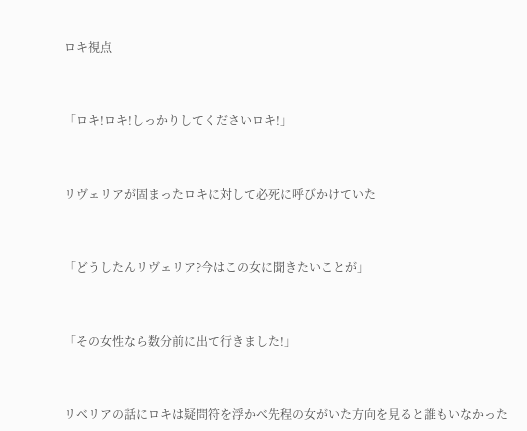ロキ視点



「ロキ!ロキ!しっかりしてくださいロキ!」



リヴェリアが固まったロキに対して必死に呼びかけていた



「どうしたんリヴェリア?今はこの女に聞きたいことが」



「その女性なら数分前に出て行きました!」



リベリアの話にロキは疑問符を浮かべ先程の女がいた方向を見ると誰もいなかった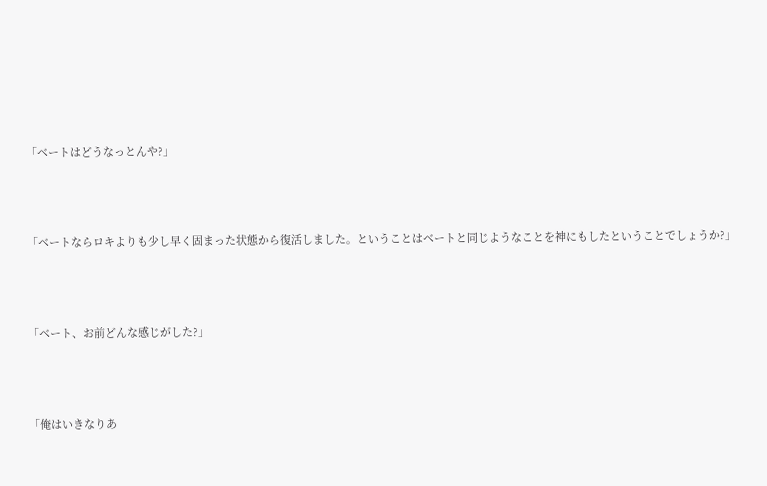「ベートはどうなっとんや?」



「ベートならロキよりも少し早く固まった状態から復活しました。ということはベートと同じようなことを神にもしたということでしょうか?」



「ベート、お前どんな感じがした?」



「俺はいきなりあ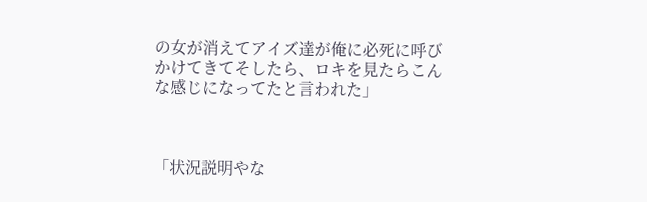の女が消えてアイズ達が俺に必死に呼びかけてきてそしたら、ロキを見たらこんな感じになってたと言われた」



「状況説明やな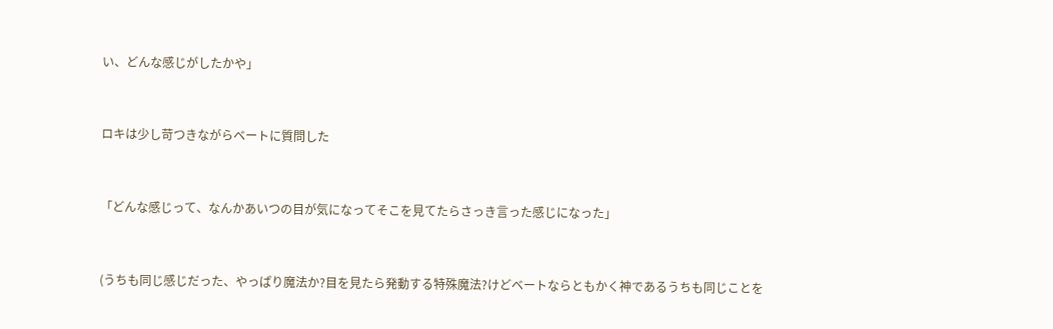い、どんな感じがしたかや」



ロキは少し苛つきながらベートに質問した



「どんな感じって、なんかあいつの目が気になってそこを見てたらさっき言った感じになった」



(うちも同じ感じだった、やっぱり魔法か?目を見たら発動する特殊魔法?けどベートならともかく神であるうちも同じことを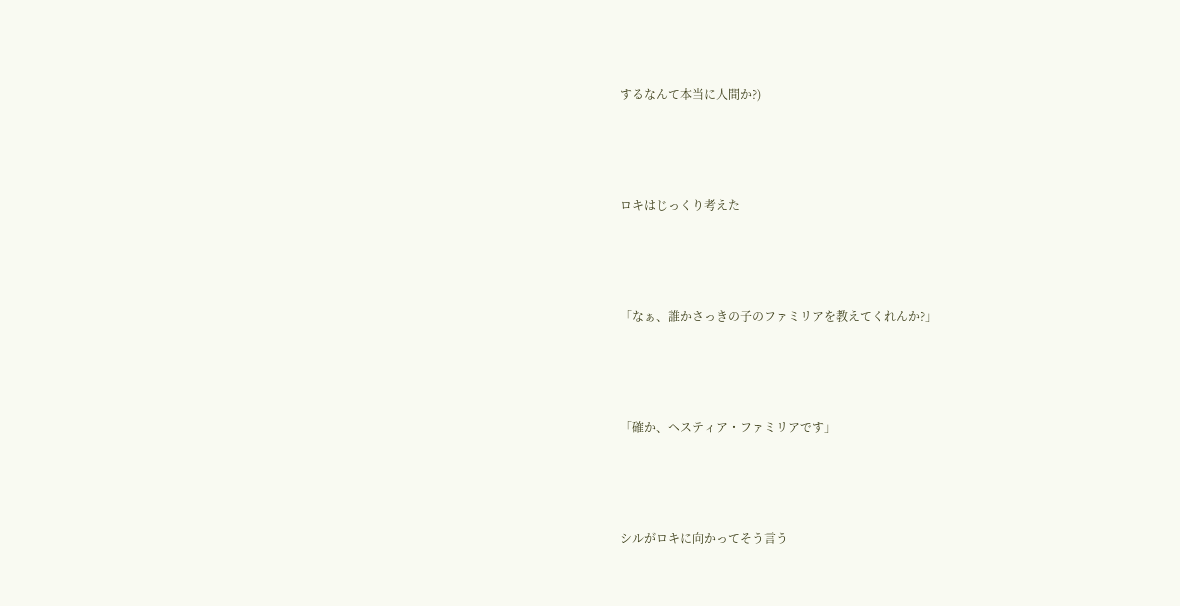するなんて本当に人間か?)



ロキはじっくり考えた



「なぁ、誰かさっきの子のファミリアを教えてくれんか?」



「確か、ヘスティア・ファミリアです」



シルがロキに向かってそう言う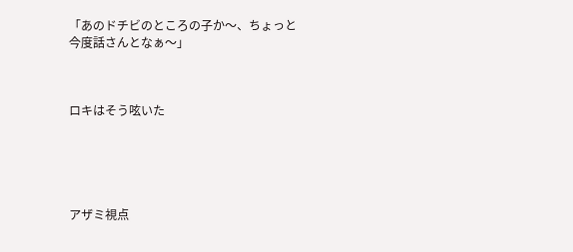「あのドチビのところの子か〜、ちょっと今度話さんとなぁ〜」



ロキはそう呟いた





アザミ視点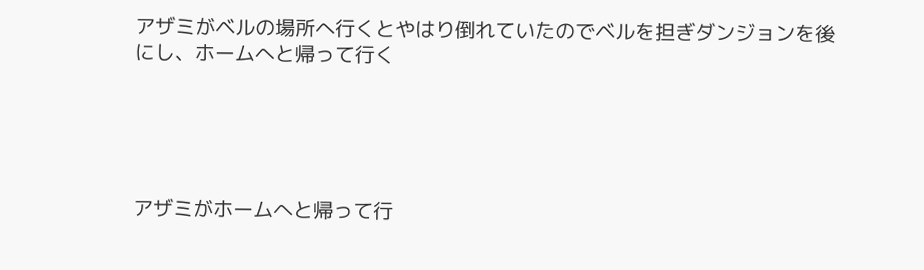アザミがベルの場所へ行くとやはり倒れていたのでベルを担ぎダンジョンを後にし、ホームへと帰って行く





アザミがホームへと帰って行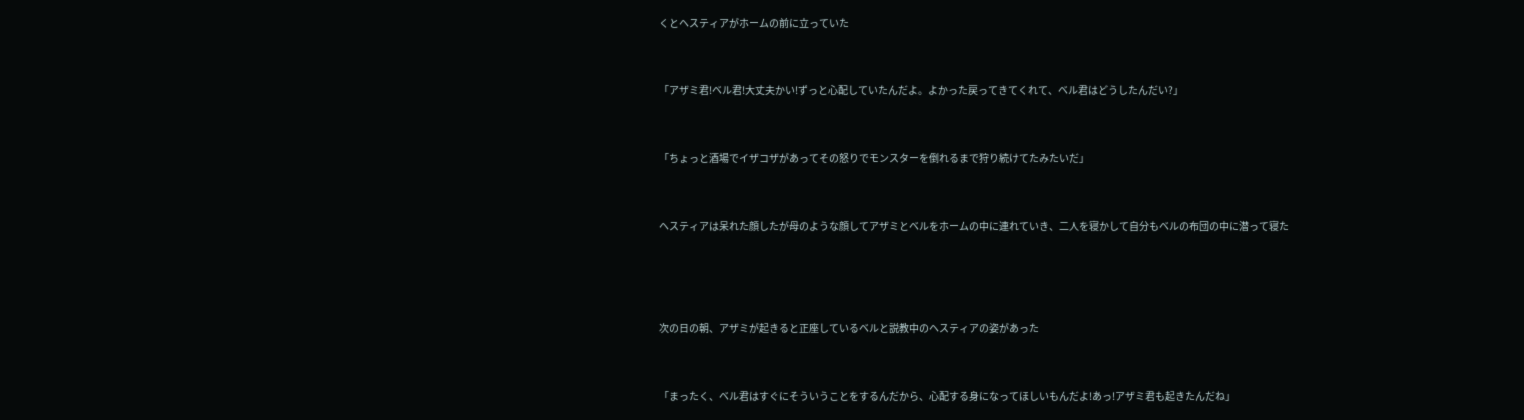くとヘスティアがホームの前に立っていた



「アザミ君!ベル君!大丈夫かい!ずっと心配していたんだよ。よかった戻ってきてくれて、ベル君はどうしたんだい?」



「ちょっと酒場でイザコザがあってその怒りでモンスターを倒れるまで狩り続けてたみたいだ」



ヘスティアは呆れた顔したが母のような顔してアザミとベルをホームの中に連れていき、二人を寝かして自分もベルの布団の中に潜って寝た





次の日の朝、アザミが起きると正座しているベルと説教中のヘスティアの姿があった



「まったく、ベル君はすぐにそういうことをするんだから、心配する身になってほしいもんだよ!あっ!アザミ君も起きたんだね」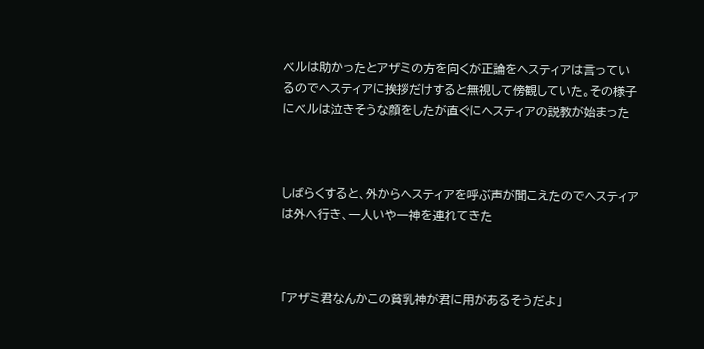ベルは助かったとアザミの方を向くが正論をヘスティアは言っているのでヘスティアに挨拶だけすると無視して傍観していた。その様子にベルは泣きそうな顔をしたが直ぐにヘスティアの説教が始まった



しばらくすると、外からヘスティアを呼ぶ声が聞こえたのでヘスティアは外へ行き、一人いや一神を連れてきた



「アザミ君なんかこの貧乳神が君に用があるそうだよ」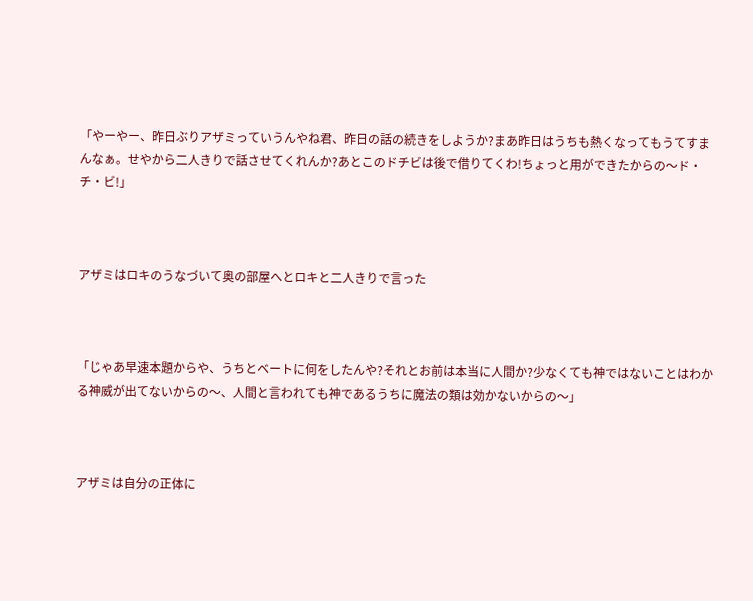「やーやー、昨日ぶりアザミっていうんやね君、昨日の話の続きをしようか?まあ昨日はうちも熱くなってもうてすまんなぁ。せやから二人きりで話させてくれんか?あとこのドチビは後で借りてくわ!ちょっと用ができたからの〜ド・チ・ビ!」



アザミはロキのうなづいて奥の部屋へとロキと二人きりで言った



「じゃあ早速本題からや、うちとベートに何をしたんや?それとお前は本当に人間か?少なくても神ではないことはわかる神威が出てないからの〜、人間と言われても神であるうちに魔法の類は効かないからの〜」



アザミは自分の正体に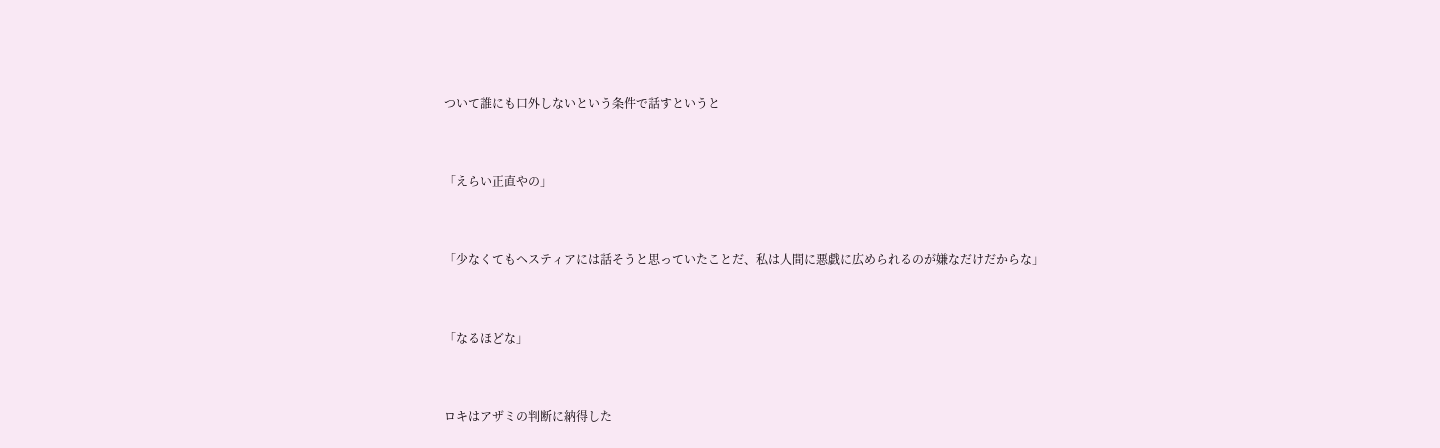ついて誰にも口外しないという条件で話すというと



「えらい正直やの」



「少なくてもヘスティアには話そうと思っていたことだ、私は人間に悪戯に広められるのが嫌なだけだからな」



「なるほどな」



ロキはアザミの判断に納得した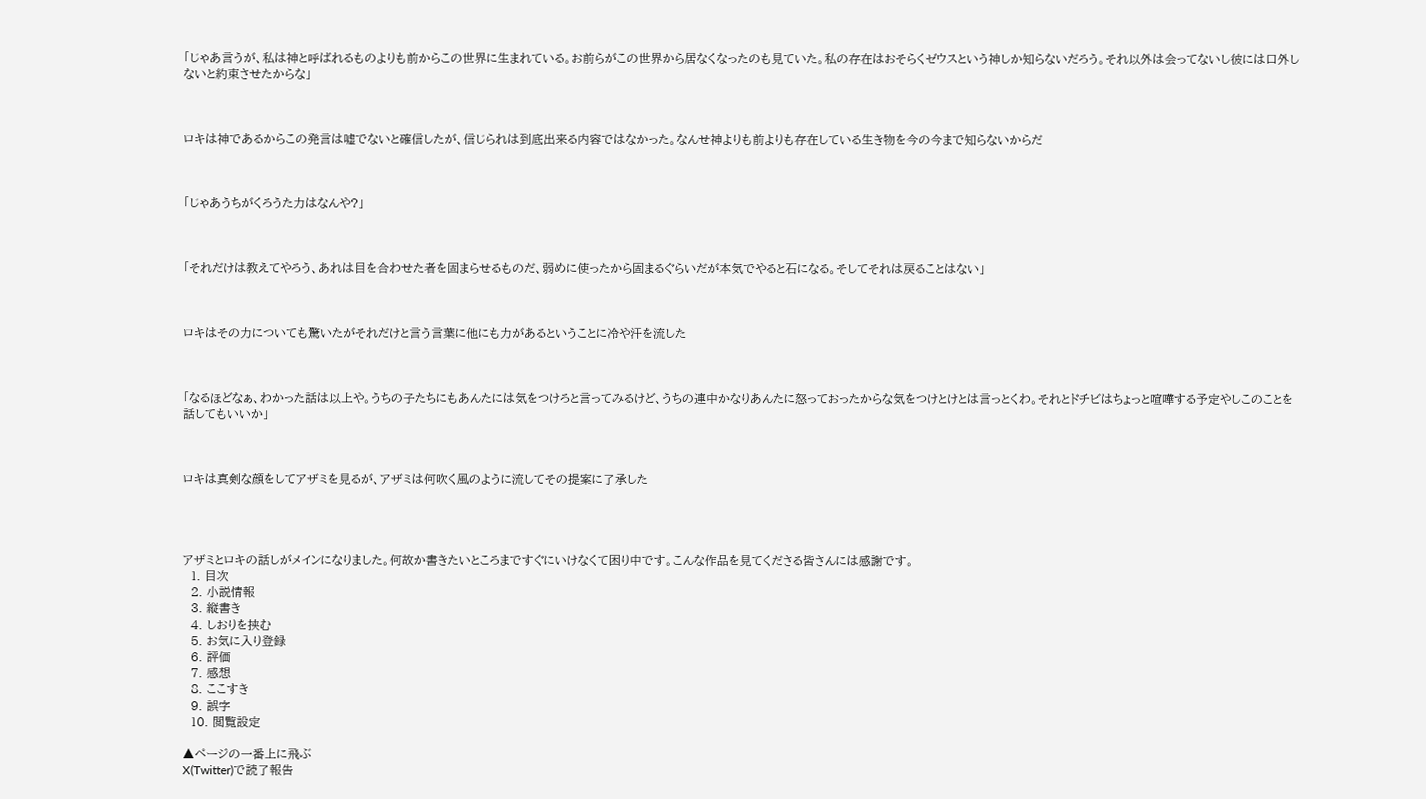「じゃあ言うが、私は神と呼ばれるものよりも前からこの世界に生まれている。お前らがこの世界から居なくなったのも見ていた。私の存在はおそらくゼウスという神しか知らないだろう。それ以外は会ってないし彼には口外しないと約束させたからな」



ロキは神であるからこの発言は嘘でないと確信したが、信じられは到底出来る内容ではなかった。なんせ神よりも前よりも存在している生き物を今の今まで知らないからだ



「じゃあうちがくろうた力はなんや?」



「それだけは教えてやろう、あれは目を合わせた者を固まらせるものだ、弱めに使ったから固まるぐらいだが本気でやると石になる。そしてそれは戻ることはない」



ロキはその力についても驚いたがそれだけと言う言葉に他にも力があるということに冷や汗を流した



「なるほどなぁ、わかった話は以上や。うちの子たちにもあんたには気をつけろと言ってみるけど、うちの連中かなりあんたに怒っておったからな気をつけとけとは言っとくわ。それとドチビはちょっと喧嘩する予定やしこのことを話してもいいか」



ロキは真剣な顔をしてアザミを見るが、アザミは何吹く風のように流してその提案に了承した




アザミとロキの話しがメインになりました。何故か書きたいところまですぐにいけなくて困り中です。こんな作品を見てくださる皆さんには感謝です。
  1. 目次
  2. 小説情報
  3. 縦書き
  4. しおりを挟む
  5. お気に入り登録
  6. 評価
  7. 感想
  8. ここすき
  9. 誤字
  10. 閲覧設定

▲ページの一番上に飛ぶ
X(Twitter)で読了報告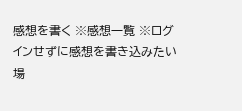感想を書く ※感想一覧 ※ログインせずに感想を書き込みたい場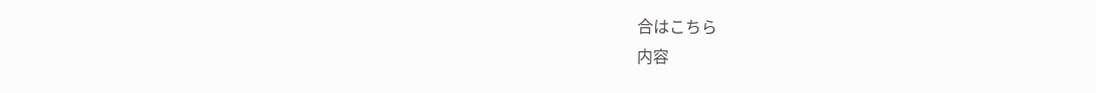合はこちら
内容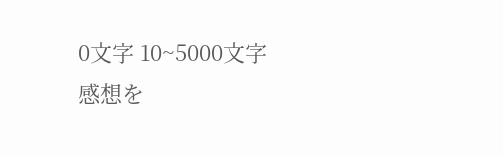0文字 10~5000文字
感想を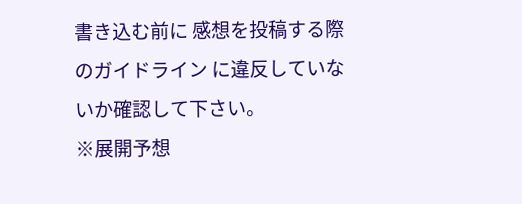書き込む前に 感想を投稿する際のガイドライン に違反していないか確認して下さい。
※展開予想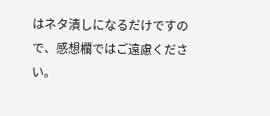はネタ潰しになるだけですので、感想欄ではご遠慮ください。